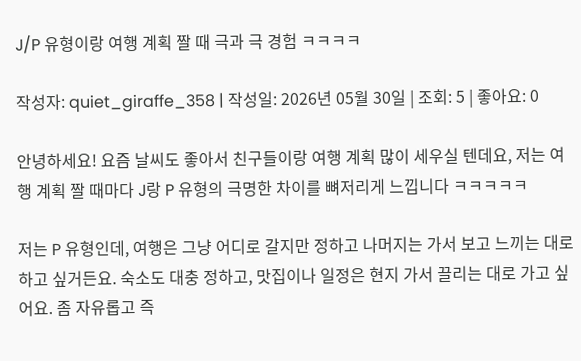J/P 유형이랑 여행 계획 짤 때 극과 극 경험 ㅋㅋㅋㅋ

작성자: quiet_giraffe_358 | 작성일: 2026년 05월 30일 | 조회: 5 | 좋아요: 0

안녕하세요! 요즘 날씨도 좋아서 친구들이랑 여행 계획 많이 세우실 텐데요, 저는 여행 계획 짤 때마다 J랑 P 유형의 극명한 차이를 뼈저리게 느낍니다 ㅋㅋㅋㅋㅋ

저는 P 유형인데, 여행은 그냥 어디로 갈지만 정하고 나머지는 가서 보고 느끼는 대로 하고 싶거든요. 숙소도 대충 정하고, 맛집이나 일정은 현지 가서 끌리는 대로 가고 싶어요. 좀 자유롭고 즉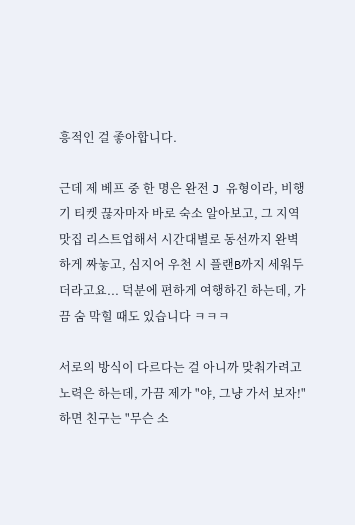흥적인 걸 좋아합니다.

근데 제 베프 중 한 명은 완전 J 유형이라, 비행기 티켓 끊자마자 바로 숙소 알아보고, 그 지역 맛집 리스트업해서 시간대별로 동선까지 완벽하게 짜놓고, 심지어 우천 시 플랜B까지 세워두더라고요... 덕분에 편하게 여행하긴 하는데, 가끔 숨 막힐 때도 있습니다 ㅋㅋㅋ

서로의 방식이 다르다는 걸 아니까 맞춰가려고 노력은 하는데, 가끔 제가 "야, 그냥 가서 보자!" 하면 친구는 "무슨 소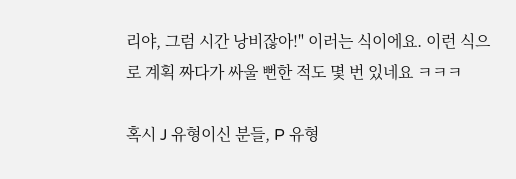리야, 그럼 시간 낭비잖아!" 이러는 식이에요. 이런 식으로 계획 짜다가 싸울 뻔한 적도 몇 번 있네요 ㅋㅋㅋ

혹시 J 유형이신 분들, P 유형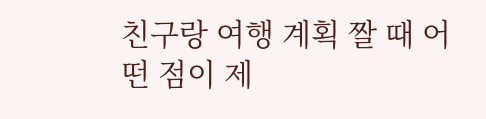친구랑 여행 계획 짤 때 어떤 점이 제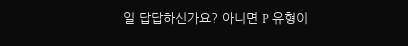일 답답하신가요? 아니면 P 유형이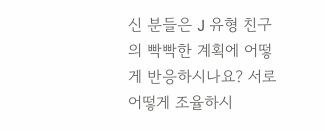신 분들은 J 유형 친구의 빡빡한 계획에 어떻게 반응하시나요? 서로 어떻게 조율하시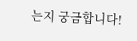는지 궁금합니다!